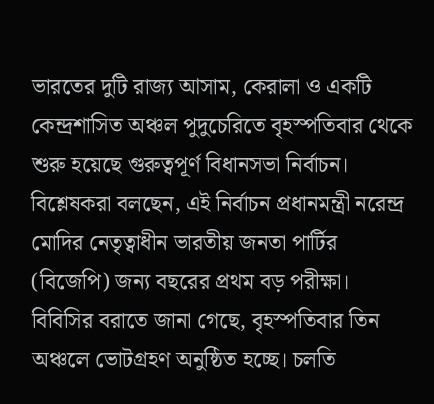ভারতের দুটি রাজ্য আসাম, কেরালা ও একটি কেন্দ্রশাসিত অঞ্চল পুদুচেরিতে বৃহস্পতিবার থেকে শুরু হয়েছে গুরুত্বপূর্ণ বিধানসভা নির্বাচন। বিশ্লেষকরা বলছেন, এই নির্বাচন প্রধানমন্ত্রী নরেন্দ্র মোদির নেতৃত্বাধীন ভারতীয় জনতা পার্টির (বিজেপি) জন্য বছরের প্রথম বড় পরীক্ষা।
বিবিসির বরাতে জানা গেছে, বৃহস্পতিবার তিন অঞ্চলে ভোটগ্রহণ অনুষ্ঠিত হচ্ছে। চলতি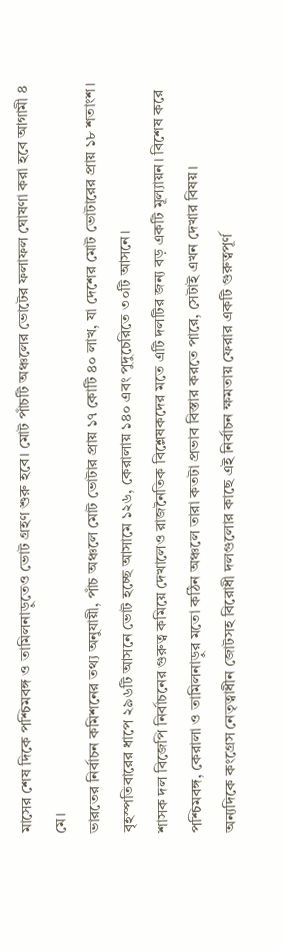মাসের শেষ দিকে পশ্চিমবঙ্গ ও তামিলনাড়ুতেও ভোট গ্রহণ শুরু হবে। মোট পাঁচটি অঞ্চলের ভোটের ফলাফল ঘোষণা করা হবে আগামী ৪ মে।
ভারতের নির্বাচন কমিশনের তথ্য অনুযায়ী, পাঁচ অঞ্চলে মোট ভোটার প্রায় ১৭ কোটি ৪০ লাখ, যা দেশের মোট ভোটারের প্রায় ১৮ শতাংশ। বৃহস্পতিবারের ধাপে ২৯৬টি আসনে ভোট হচ্ছে আসামে ১২৬, কেরালায় ১৪০ এবং পুদুচেরিতে ৩০টি আসনে।
শাসক দল বিজেপি নির্বাচনের গুরুত্ব কমিয়ে দেখালেও রাজনৈতিক বিশ্লেষকদের মতে এটি দলটির জন্য বড় একটি মূল্যায়ন। বিশেষ করে পশ্চিমবঙ্গ, কেরালা ও তামিলনাড়ুর মতো কঠিন অঞ্চলে তারা কতটা প্রভাব বিস্তার করতে পারে, সেটাই এখন দেখার বিষয়।
অন্যদিকে কংগ্রেস নেতৃত্বাধীন জোটসহ বিরোধী দলগুলোর কাছে এই নির্বাচন ক্ষমতায় ফেরার একটি গুরুত্বপূর্ণ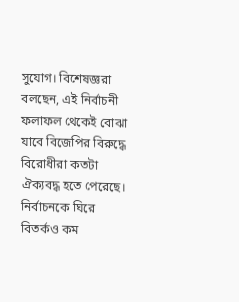সুযোগ। বিশেষজ্ঞরা বলছেন, এই নির্বাচনী ফলাফল থেকেই বোঝা যাবে বিজেপির বিরুদ্ধে বিরোধীরা কতটা ঐক্যবদ্ধ হতে পেরেছে।
নির্বাচনকে ঘিরে বিতর্কও কম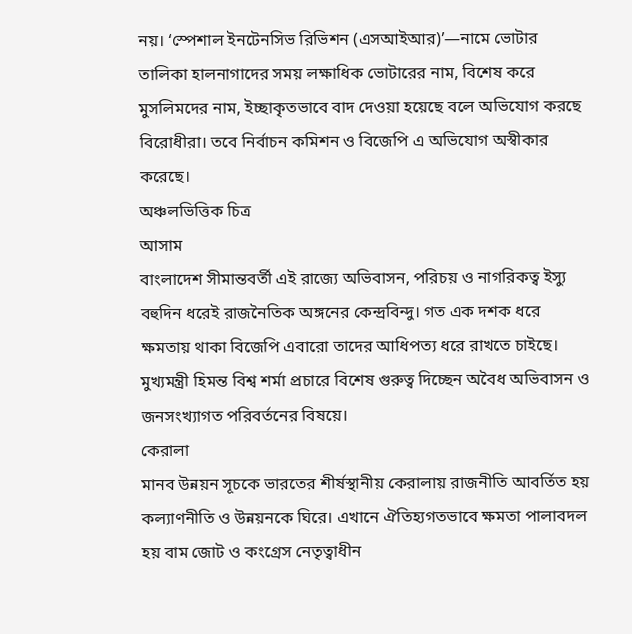নয়। ‘স্পেশাল ইনটেনসিভ রিভিশন (এসআইআর)’—নামে ভোটার তালিকা হালনাগাদের সময় লক্ষাধিক ভোটারের নাম, বিশেষ করে মুসলিমদের নাম, ইচ্ছাকৃতভাবে বাদ দেওয়া হয়েছে বলে অভিযোগ করছে বিরোধীরা। তবে নির্বাচন কমিশন ও বিজেপি এ অভিযোগ অস্বীকার করেছে।
অঞ্চলভিত্তিক চিত্র
আসাম
বাংলাদেশ সীমান্তবর্তী এই রাজ্যে অভিবাসন, পরিচয় ও নাগরিকত্ব ইস্যু বহুদিন ধরেই রাজনৈতিক অঙ্গনের কেন্দ্রবিন্দু। গত এক দশক ধরে ক্ষমতায় থাকা বিজেপি এবারো তাদের আধিপত্য ধরে রাখতে চাইছে। মুখ্যমন্ত্রী হিমন্ত বিশ্ব শর্মা প্রচারে বিশেষ গুরুত্ব দিচ্ছেন অবৈধ অভিবাসন ও জনসংখ্যাগত পরিবর্তনের বিষয়ে।
কেরালা
মানব উন্নয়ন সূচকে ভারতের শীর্ষস্থানীয় কেরালায় রাজনীতি আবর্তিত হয় কল্যাণনীতি ও উন্নয়নকে ঘিরে। এখানে ঐতিহ্যগতভাবে ক্ষমতা পালাবদল হয় বাম জোট ও কংগ্রেস নেতৃত্বাধীন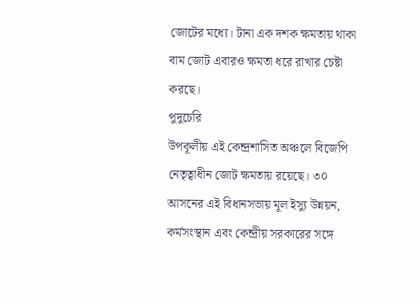জোটের মধ্যে। টানা এক দশক ক্ষমতায় থাকা বাম জোট এবারও ক্ষমতা ধরে রাখার চেষ্টা করছে।
পুদুচেরি
উপকূলীয় এই কেন্দ্রশাসিত অঞ্চলে বিজেপি নেতৃত্বাধীন জোট ক্ষমতায় রয়েছে। ৩০ আসনের এই বিধানসভায় মূল ইস্যু উন্নয়ন, কর্মসংস্থান এবং কেন্দ্রীয় সরকারের সঙ্গে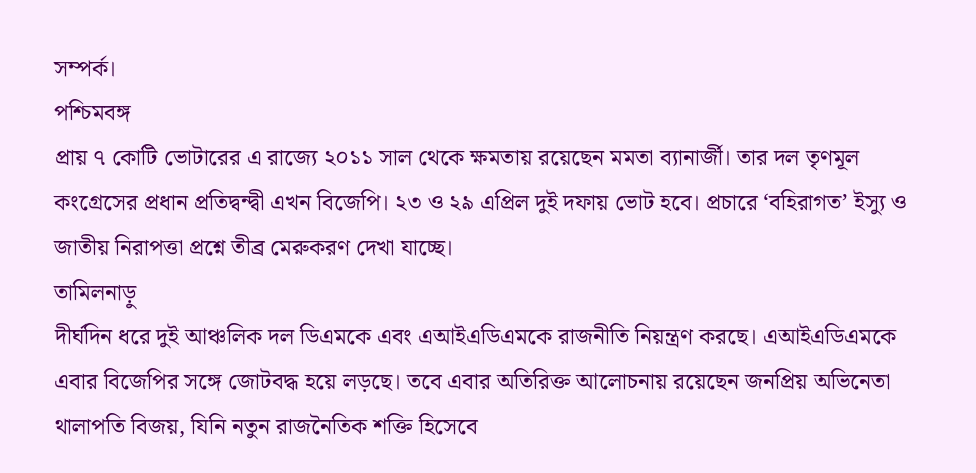সম্পর্ক।
পশ্চিমবঙ্গ
প্রায় ৭ কোটি ভোটারের এ রাজ্যে ২০১১ সাল থেকে ক্ষমতায় রয়েছেন মমতা ব্যানার্জী। তার দল তৃণমূল কংগ্রেসের প্রধান প্রতিদ্বন্দ্বী এখন বিজেপি। ২৩ ও ২৯ এপ্রিল দুই দফায় ভোট হবে। প্রচারে ‘বহিরাগত’ ইস্যু ও জাতীয় নিরাপত্তা প্রশ্নে তীব্র মেরুকরণ দেখা যাচ্ছে।
তামিলনাড়ু
দীর্ঘদিন ধরে দুই আঞ্চলিক দল ডিএমকে এবং এআইএডিএমকে রাজনীতি নিয়ন্ত্রণ করছে। এআইএডিএমকে এবার বিজেপির সঙ্গে জোটবদ্ধ হয়ে লড়ছে। তবে এবার অতিরিক্ত আলোচনায় রয়েছেন জনপ্রিয় অভিনেতা থালাপতি বিজয়, যিনি নতুন রাজনৈতিক শক্তি হিসেবে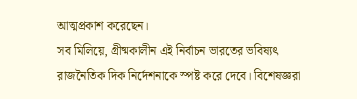আত্মপ্রকাশ করেছেন।
সব মিলিয়ে, গ্রীষ্মকালীন এই নির্বাচন ভারতের ভবিষ্যৎ রাজনৈতিক দিক নির্দেশনাকে স্পষ্ট করে দেবে। বিশেষজ্ঞরা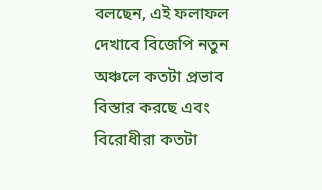বলছেন, এই ফলাফল দেখাবে বিজেপি নতুন অঞ্চলে কতটা প্রভাব বিস্তার করছে এবং বিরোধীরা কতটা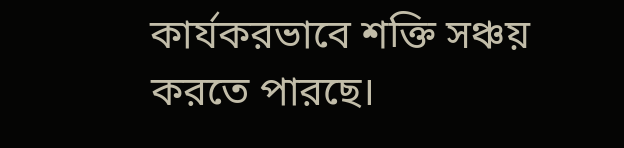কার্যকরভাবে শক্তি সঞ্চয় করতে পারছে।